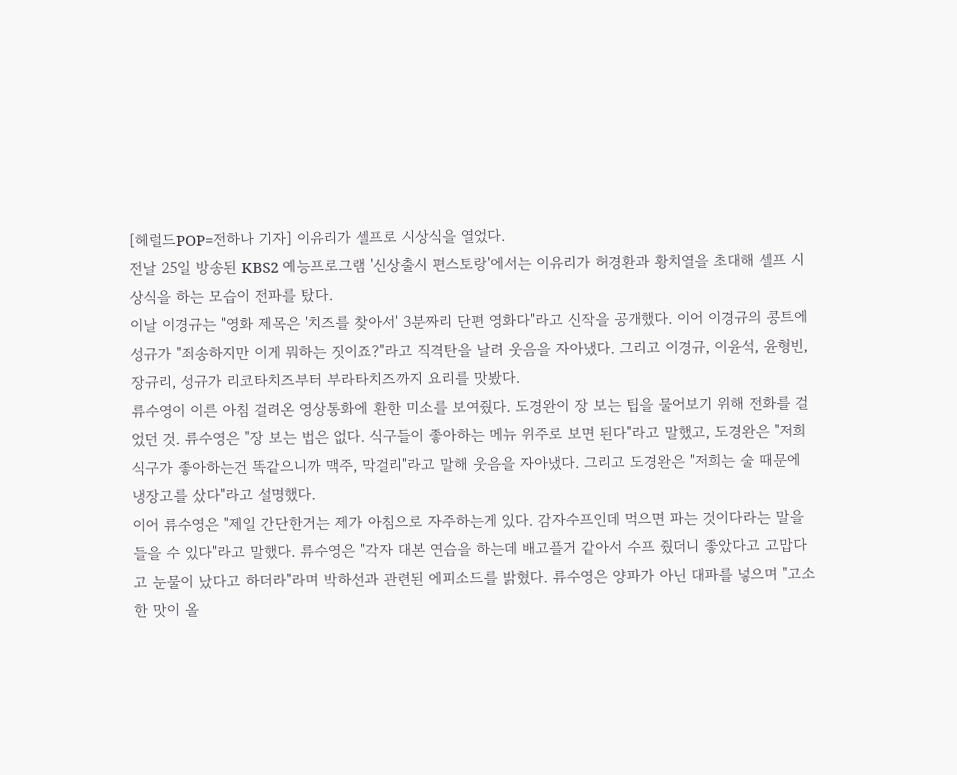[헤럴드POP=전하나 기자] 이유리가 셀프로 시상식을 열었다.
전날 25일 방송된 KBS2 예능프로그램 '신상출시 편스토랑'에서는 이유리가 허경환과 황치열을 초대해 셀프 시상식을 하는 모습이 전파를 탔다.
이날 이경규는 "영화 제목은 '치즈를 찾아서' 3분짜리 단편 영화다"라고 신작을 공개했다. 이어 이경규의 콩트에 성규가 "죄송하지만 이게 뭐하는 짓이죠?"라고 직격탄을 날려 웃음을 자아냈다. 그리고 이경규, 이윤석, 윤형빈, 장규리, 성규가 리코타치즈부터 부라타치즈까지 요리를 맛봤다.
류수영이 이른 아침 걸려온 영상통화에 환한 미소를 보여줬다. 도경완이 장 보는 팁을 물어보기 위해 전화를 걸었던 것. 류수영은 "장 보는 법은 없다. 식구들이 좋아하는 메뉴 위주로 보면 된다"라고 말했고, 도경완은 "저희 식구가 좋아하는건 똑같으니까 맥주, 막걸리"라고 말해 웃음을 자아냈다. 그리고 도경완은 "저희는 술 때문에 냉장고를 샀다"라고 설명했다.
이어 류수영은 "제일 간단한거는 제가 아침으로 자주하는게 있다. 감자수프인데 먹으면 파는 것이다라는 말을 들을 수 있다"라고 말했다. 류수영은 "각자 대본 연습을 하는데 배고플거 같아서 수프 줬더니 좋았다고 고맙다고 눈물이 났다고 하더라"라며 박하선과 관련된 에피소드를 밝혔다. 류수영은 양파가 아닌 대파를 넣으며 "고소한 맛이 올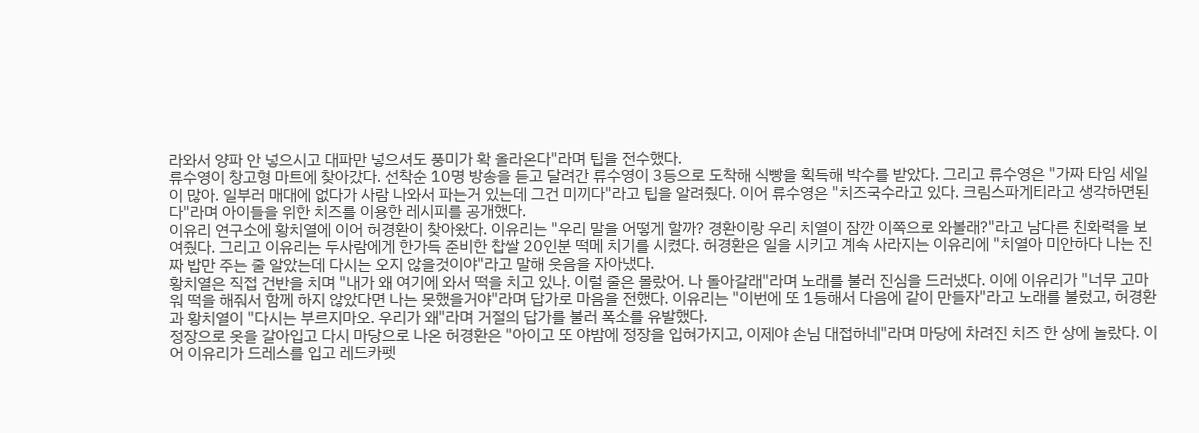라와서 양파 안 넣으시고 대파만 넣으셔도 풍미가 확 올라온다"라며 팁을 전수했다.
류수영이 창고형 마트에 찾아갔다. 선착순 10명 방송을 듣고 달려간 류수영이 3등으로 도착해 식빵을 획득해 박수를 받았다. 그리고 류수영은 "가짜 타임 세일이 많아. 일부러 매대에 없다가 사람 나와서 파는거 있는데 그건 미끼다"라고 팁을 알려줬다. 이어 류수영은 "치즈국수라고 있다. 크림스파게티라고 생각하면된다"라며 아이들을 위한 치즈를 이용한 레시피를 공개했다.
이유리 연구소에 황치열에 이어 허경환이 찾아왔다. 이유리는 "우리 말을 어떻게 할까? 경환이랑 우리 치열이 잠깐 이쪽으로 와볼래?"라고 남다른 친화력을 보여줬다. 그리고 이유리는 두사람에게 한가득 준비한 찹쌀 20인분 떡메 치기를 시켰다. 허경환은 일을 시키고 계속 사라지는 이유리에 "치열아 미안하다 나는 진짜 밥만 주는 줄 알았는데 다시는 오지 않을것이야"라고 말해 웃음을 자아냈다.
황치열은 직접 건반을 치며 "내가 왜 여기에 와서 떡을 치고 있나. 이럴 줄은 몰랐어. 나 돌아갈래"라며 노래를 불러 진심을 드러냈다. 이에 이유리가 "너무 고마워 떡을 해줘서 함께 하지 않았다면 나는 못했을거야"라며 답가로 마음을 전했다. 이유리는 "이번에 또 1등해서 다음에 같이 만들자"라고 노래를 불렀고, 허경환과 황치열이 "다시는 부르지마오. 우리가 왜"라며 거절의 답가를 불러 폭소를 유발했다.
정장으로 옷을 갈아입고 다시 마당으로 나온 허경환은 "아이고 또 야밤에 정장을 입혀가지고, 이제야 손님 대접하네"라며 마당에 차려진 치즈 한 상에 놀랐다. 이어 이유리가 드레스를 입고 레드카펫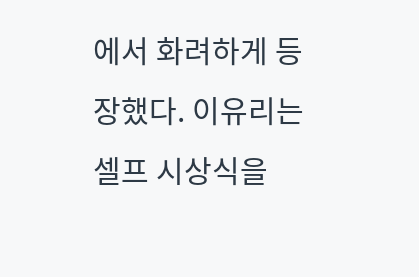에서 화려하게 등장했다. 이유리는 셀프 시상식을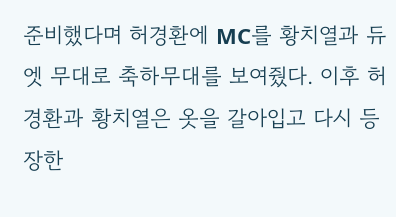준비했다며 허경환에 MC를 황치열과 듀엣 무대로 축하무대를 보여줬다. 이후 허경환과 황치열은 옷을 갈아입고 다시 등장한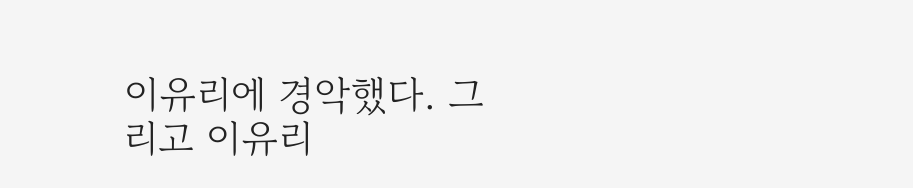이유리에 경악했다. 그리고 이유리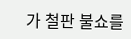가 철판 불쇼를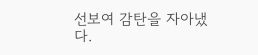선보여 감탄을 자아냈다.